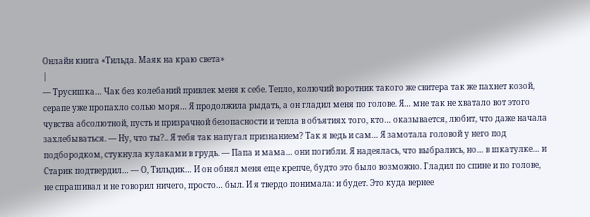Онлайн книга «Тильда. Маяк на краю света»
|
— Трусишка… Чак без колебаний привлек меня к себе. Тепло, колючий воротник такого же свитера так же пахнет козой, серапе уже пропахло солью моря… Я продолжила рыдать, а он гладил меня по голове. Я… мне так не хватало вот этого чувства абсолютной, пусть и призрачной безопасности и тепла в объятиях того, кто… оказывается, любит, что даже начала захлебываться. — Ну, что ты?.. Я тебя так напугал признанием? Так я ведь и сам… Я замотала головой у него под подбородком, стукнула кулаками в грудь. — Папа и мама… они погибли. Я надеялась, что выбрались, но… в шкатулке… и Старик подтвердил… — О, Тильдик… И он обнял меня еще крепче, будто это было возможно. Гладил по спине и по голове, не спрашивал и не говорил ничего, просто… был. И я твердо понимала: и будет. Это куда вернее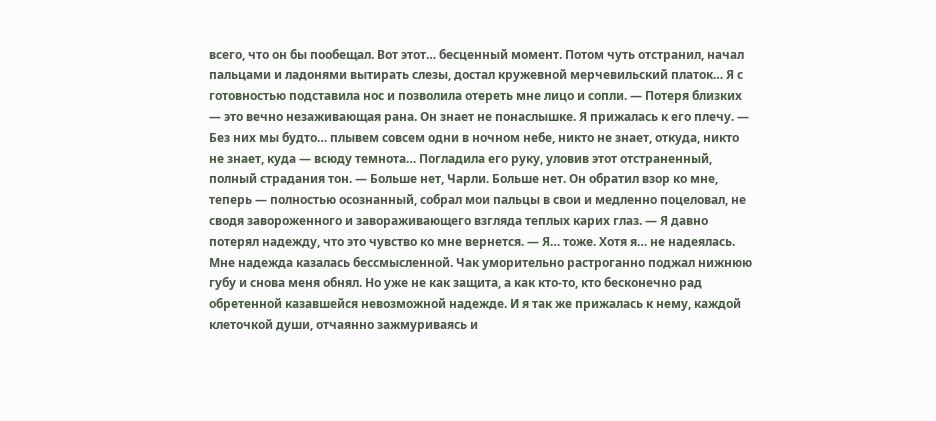всего, что он бы пообещал. Вот этот… бесценный момент. Потом чуть отстранил, начал пальцами и ладонями вытирать слезы, достал кружевной мерчевильский платок… Я с готовностью подставила нос и позволила отереть мне лицо и сопли. — Потеря близких — это вечно незаживающая рана. Он знает не понаслышке. Я прижалась к его плечу. — Без них мы будто… плывем совсем одни в ночном небе, никто не знает, откуда, никто не знает, куда — всюду темнота… Погладила его руку, уловив этот отстраненный, полный страдания тон. — Больше нет, Чарли. Больше нет. Он обратил взор ко мне, теперь — полностью осознанный, собрал мои пальцы в свои и медленно поцеловал, не сводя завороженного и завораживающего взгляда теплых карих глаз. — Я давно потерял надежду, что это чувство ко мне вернется. — Я… тоже. Хотя я… не надеялась. Мне надежда казалась бессмысленной. Чак уморительно растроганно поджал нижнюю губу и снова меня обнял. Но уже не как защита, а как кто-то, кто бесконечно рад обретенной казавшейся невозможной надежде. И я так же прижалась к нему, каждой клеточкой души, отчаянно зажмуриваясь и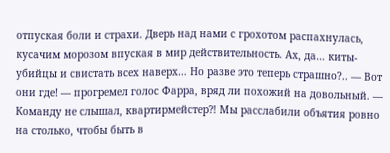отпуская боли и страхи. Дверь над нами с грохотом распахнулась, кусачим морозом впуская в мир действительность. Ах, да… киты-убийцы и свистать всех наверх… Но разве это теперь страшно?.. — Вот они где! — прогремел голос Фарра, вряд ли похожий на довольный. — Команду не слышал, квартирмейстер⁈ Мы расслабили объятия ровно на столько, чтобы быть в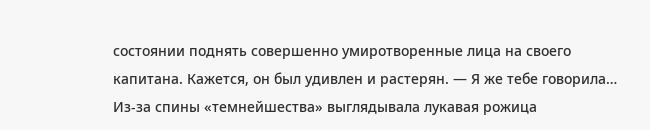состоянии поднять совершенно умиротворенные лица на своего капитана. Кажется, он был удивлен и растерян. — Я же тебе говорила… Из-за спины «темнейшества» выглядывала лукавая рожица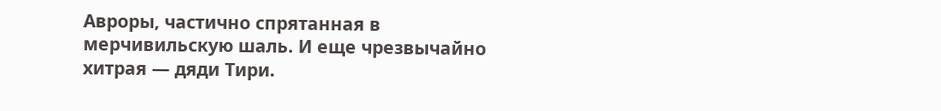Авроры, частично спрятанная в мерчивильскую шаль. И еще чрезвычайно хитрая — дяди Тири.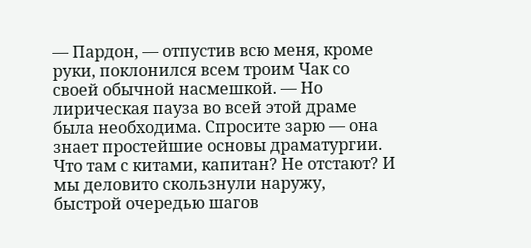— Пардон, — отпустив всю меня, кроме руки, поклонился всем троим Чак со своей обычной насмешкой. — Но лирическая пауза во всей этой драме была необходима. Спросите зарю — она знает простейшие основы драматургии. Что там с китами, капитан? Не отстают? И мы деловито скользнули наружу, быстрой очередью шагов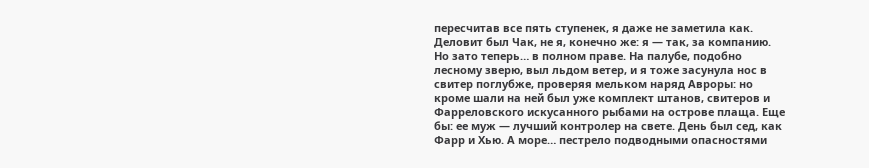пересчитав все пять ступенек, я даже не заметила как. Деловит был Чак, не я, конечно же: я — так, за компанию. Но зато теперь… в полном праве. На палубе, подобно лесному зверю, выл льдом ветер, и я тоже засунула нос в свитер поглубже, проверяя мельком наряд Авроры: но кроме шали на ней был уже комплект штанов, свитеров и Фарреловского искусанного рыбами на острове плаща. Еще бы: ее муж — лучший контролер на свете. День был сед, как Фарр и Хью. А море… пестрело подводными опасностями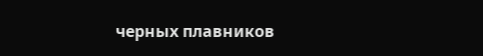черных плавников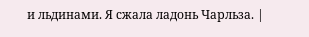и льдинами. Я сжала ладонь Чарльза. |